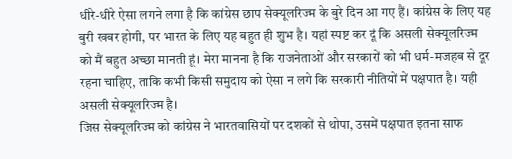धीरे-धीरे ऐसा लगने लगा है कि कांग्रेस छाप सेक्यूलरिज्म के बुरे दिन आ गए हैं। कांग्रेस के लिए यह बुरी खबर होगी, पर भारत के लिए यह बहुत ही शुभ है। यहां स्पष्ट कर दूं कि असली सेक्यूलरिज्म को मैं बहुत अच्छा मानती हूं। मेरा मानना है कि राजनेताओं और सरकारों को भी धर्म-मजहब से दूर रहना चाहिए, ताकि कभी किसी समुदाय को ऐसा न लगे कि सरकारी नीतियों में पक्षपात है। यही असली सेक्यूलरिज्म है।
जिस सेक्यूलरिज्म को कांग्रेस ने भारतवासियों पर दशकों से थोपा, उसमें पक्षपात इतना साफ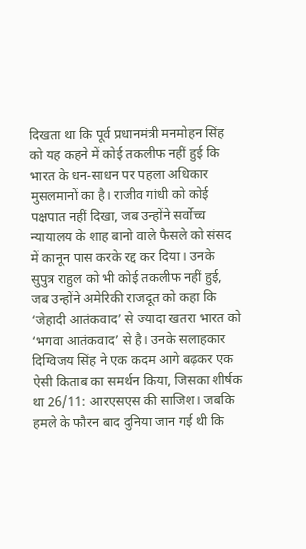दिखता था कि पूर्व प्रधानमंत्री मनमोहन सिंह को यह कहने में कोई तकलीफ नहीं हुई कि भारत के धन-साधन पर पहला अधिकार मुसलमानों का है। राजीव गांधी को कोई पक्षपात नहीं दिखा, जब उन्होंने सर्वोच्च न्यायालय के शाह बानो वाले फैसले को संसद में कानून पास करके रद्द कर दिया। उनके सुपुत्र राहुल को भी कोई तकलीफ नहीं हुई, जब उन्होंने अमेरिकी राजदूत को कहा कि ‘जेहादी आतंकवाद’ से ज्यादा खतरा भारत को ‘भगवा आतंकवाद’ से है। उनके सलाहकार दिग्विजय सिंह ने एक कदम आगे बढ़कर एक ऐसी किताब का समर्थन किया, जिसका शीर्षक था 26/11: आरएसएस की साजिश। जबकि हमले के फौरन बाद दुनिया जान गई थी कि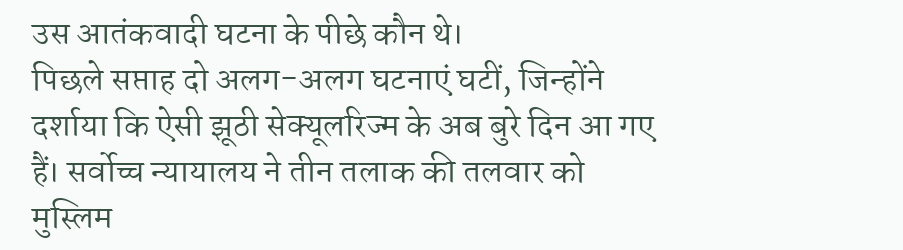उस आतंकवादी घटना के पीछे कौन थे।
पिछले सप्ताह दो अलग-अलग घटनाएं घटीं, जिन्होंने दर्शाया कि ऐसी झूठी सेक्यूलरिज्म के अब बुरे दिन आ गए हैं। सर्वोच्च न्यायालय ने तीन तलाक की तलवार को मुस्लिम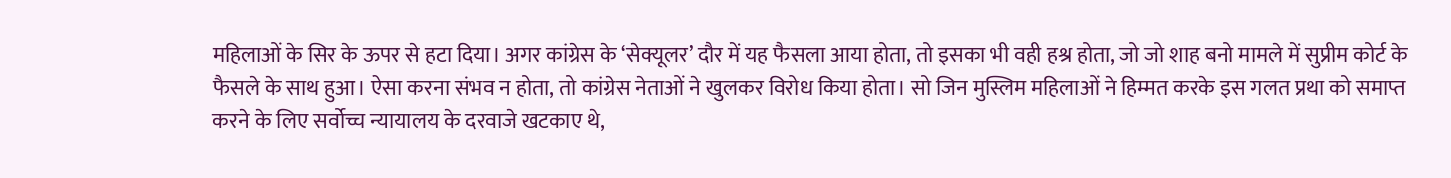महिलाओं के सिर के ऊपर से हटा दिया। अगर कांग्रेस के ‘सेक्यूलर’ दौर में यह फैसला आया होता, तो इसका भी वही हश्र होता, जो जो शाह बनो मामले में सुप्रीम कोर्ट के फैसले के साथ हुआ। ऐसा करना संभव न होता, तो कांग्रेस नेताओं ने खुलकर विरोध किया होता। सो जिन मुस्लिम महिलाओं ने हिम्मत करके इस गलत प्रथा को समाप्त करने के लिए सर्वोच्च न्यायालय के दरवाजे खटकाए थे,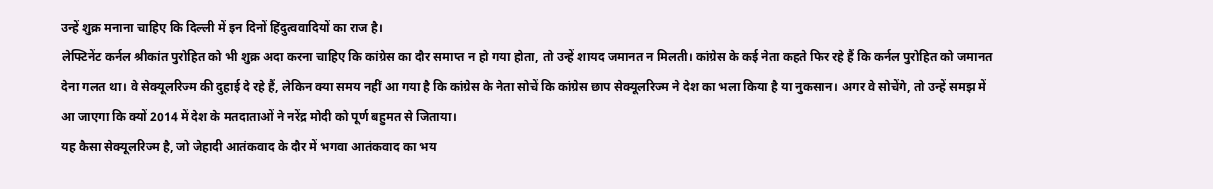उन्हें शुक्र मनाना चाहिए कि दिल्ली में इन दिनों हिंदुत्ववादियों का राज है।
लेफ्टिनेंट कर्नल श्रीकांत पुरोहित को भी शुक्र अदा करना चाहिए कि कांग्रेस का दौर समाप्त न हो गया होता, तो उन्हें शायद जमानत न मिलती। कांग्रेस के कई नेता कहते फिर रहे हैं कि कर्नल पुरोहित को जमानत देना गलत था। वे सेक्यूलरिज्म की दुहाई दे रहे हैं, लेकिन क्या समय नहीं आ गया है कि कांग्रेस के नेता सोचें कि कांग्रेस छाप सेक्यूलरिज्म ने देश का भला किया है या नुकसान। अगर वे सोचेंगे, तो उन्हें समझ में आ जाएगा कि क्यों 2014 में देश के मतदाताओं ने नरेंद्र मोदी को पूर्ण बहुमत से जिताया।
यह कैसा सेक्यूलरिज्म है, जो जेहादी आतंकवाद के दौर में भगवा आतंकवाद का भय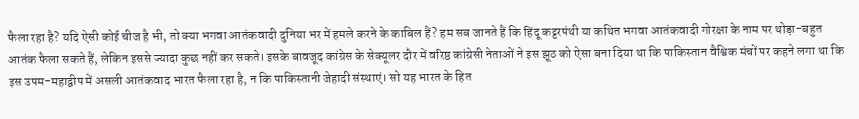फैला रहा है? यदि ऐसी कोई चीज है भी, तो क्या भगवा आतंकवादी दुनिया भर में हमले करने के काबिल हैं? हम सब जानते हैं कि हिंदू कट्टरपंथी या कथित भगवा आतंकवादी गोरक्षा के नाम पर थोड़ा-बहुत आतंक फैला सकते हैं, लेकिन इससे ज्यादा कुछ नहीं कर सकते। इसके बावजूद कांग्रेस के सेक्यूलर दौर में वरिष्ठ कांग्रेसी नेताओं ने इस झूठ को ऐसा बना दिया था कि पाकिस्तान वैश्विक मंचों पर कहने लगा था कि इस उपम-महाद्वीप में असली आतंकवाद भारत फैला रहा है, न कि पाकिस्तानी जेहादी संस्थाएं। सो यह भारत के हित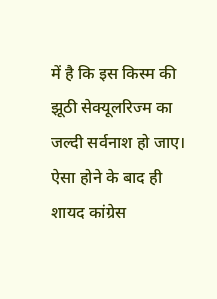में है कि इस किस्म की झूठी सेक्यूलरिज्म का जल्दी सर्वनाश हो जाए। ऐसा होने के बाद ही शायद कांग्रेस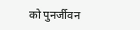को पुनर्जीवन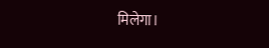मिलेगा।